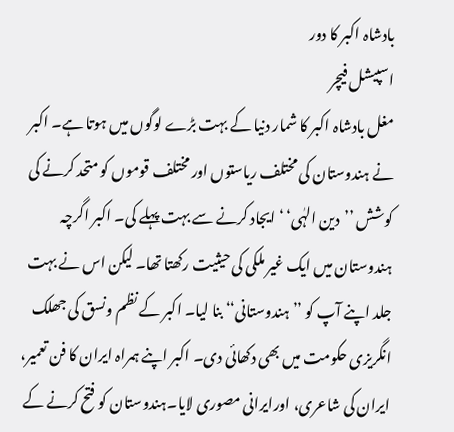بادشاہ اکبر کا دور
اسپیشل فیچر
مغل بادشاہ اکبر کا شمار دنیا کے بہت بڑے لوگوں میں ہوتا ہے۔ اکبر نے ہندوستان کی مختلف ریاستوں اور مختلف قوموں کو متحد کرنے کی کوشش ’’دین الہٰی‘ ‘ ایجاد کرنے سے بہت پہلے کی۔ اکبر اگرچہ ہندوستان میں ایک غیر ملکی کی حیثیت رکھتا تھا۔ لیکن اس نے بہت جلد اپنے آپ کو ’’ہندوستانی‘‘ بنا لیا۔ اکبر کے نظم ونسق کی جھلک انگریزی حکومت میں بھی دکھائی دی۔ اکبر اپنے ہمراہ ایران کا فن تعمیر، ایران کی شاعری، اورایرانی مصوری لایا۔ہندوستان کو فتح کرنے کے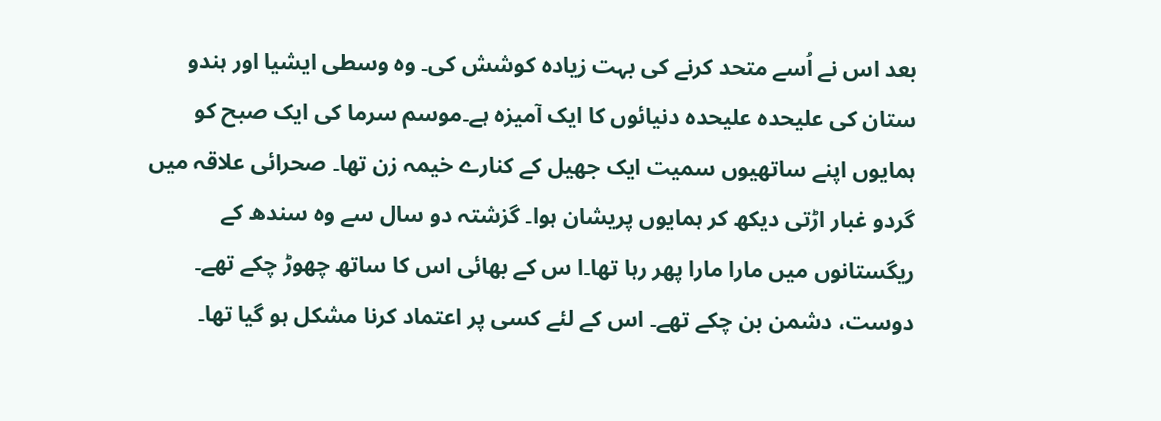بعد اس نے اُسے متحد کرنے کی بہت زیادہ کوشش کی۔ وہ وسطی ایشیا اور ہندو ستان کی علیحدہ علیحدہ دنیائوں کا ایک آمیزہ ہے۔موسم سرما کی ایک صبح کو ہمایوں اپنے ساتھیوں سمیت ایک جھیل کے کنارے خیمہ زن تھا۔ صحرائی علاقہ میں گردو غبار اڑتی دیکھ کر ہمایوں پریشان ہوا۔ گزشتہ دو سال سے وہ سندھ کے ریگستانوں میں مارا مارا پھر رہا تھا۔ا س کے بھائی اس کا ساتھ چھوڑ چکے تھے۔ دوست، دشمن بن چکے تھے۔ اس کے لئے کسی پر اعتماد کرنا مشکل ہو گیا تھا۔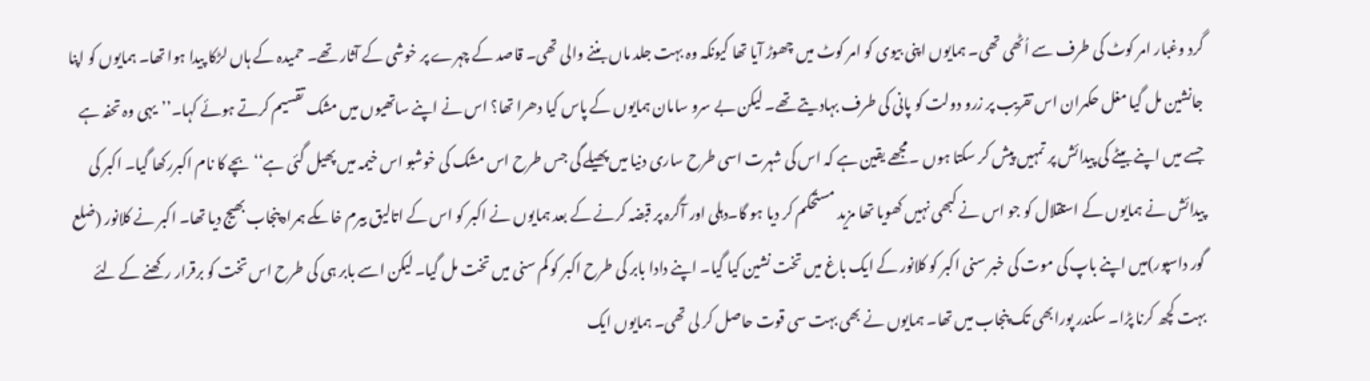گرد وغبار امر کوٹ کی طرف سے اُٹھی تھی۔ ہمایوں اپنی بیوی کو امر کوٹ میں چھوڑ آیا تھا کیونکہ وہ بہت جلد ماں بننے والی تھی۔ قاصد کے چہرے پر خوشی کے آثار تھے۔ حمیدہ کے ہاں لڑکا پیدا ہوا تھا۔ ہمایوں کو اپنا جانشین مل گیا مغل حکمران اس تقریب پر زرو دولت کو پانی کی طرف بہادیتے تھے۔ لیکن بے سرو سامان ہمایوں کے پاس کیا دھرا تھا؟ اس نے اپنے ساتھیوں میں مشک تقسیم کرتے ہوئے کہا۔’’یہی وہ تحفہ ہے جسے میں اپنے بیٹے کی پیدائش پر تمہیں پیش کر سکتا ہوں ۔مجھے یقین ہے کہ اس کی شہرت اسی طرح ساری دنیا میں پھیلے گی جس طرح اس مشک کی خوشبو اس خیمہ میں پھیل گئی ہے‘‘ بچے کا نام اکبررکھا گیا۔ اکبر کی پیدائش نے ہمایوں کے استقلال کو جو اس نے کبھی نہیں کھویا تھا مزید مستحکم کر دیا ہو گا۔دہلی اور آگرہ پر قبضہ کرنے کے بعد ہمایوں نے اکبر کو اس کے اتالیق بیرم خاںکے ہمراہ پنجاب بھیج دیا تھا۔ اکبر نے کلانور (ضلع گور داسپور)میں اپنے باپ کی موت کی خبر سنی اکبر کو کلانور کے ایک باغ میں تخت نشین کیا گیا۔ اپنے دادا بابر کی طرح اکبر کو کم سنی میں تخت مل گیا۔ لیکن اسے بابر ہی کی طرح اس تخت کو برقرار رکھنے کے لئے بہت کچھ کرنا پڑا۔ سکندر پورابھی تک پنجاب میں تھا۔ ہمایوں نے بھی بہت سی قوت حاصل کر لی تھی۔ ہمایوں ایک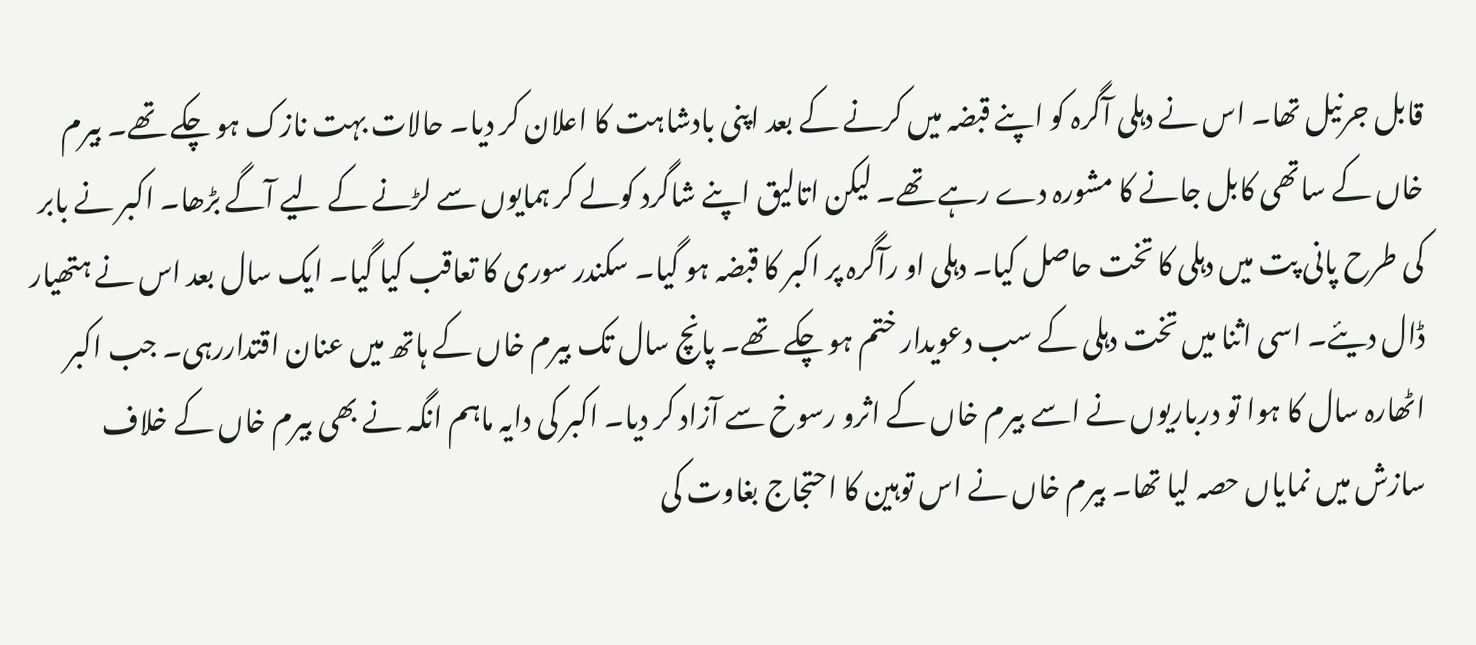قابل جرنیل تھا۔ اس نے دہلی آگرہ کو اپنے قبضہ میں کرنے کے بعد اپنی بادشاہت کا اعلان کر دیا۔ حالات بہت نازک ہو چکے تھے۔ بیرم خاں کے ساتھی کابل جانے کا مشورہ دے رہے تھے۔ لیکن اتالیق اپنے شاگرد کولے کر ہمایوں سے لڑنے کے لیے آگے بڑھا۔ اکبر نے بابر کی طرح پانی پت میں دہلی کا تخت حاصل کیا۔ دہلی او رآگرہ پر اکبر کا قبضہ ہو گیا۔ سکندر سوری کا تعاقب کیا گیا۔ ایک سال بعد اس نے ہتھیار ڈال دیئے۔ اسی اثنا میں تخت دہلی کے سب دعویدار ختم ہو چکے تھے۔ پانچ سال تک بیرم خاں کے ہاتھ میں عنان اقتداررہی۔ جب اکبر اٹھارہ سال کا ہوا تو درباریوں نے اسے بیرم خاں کے اثرو رسوخ سے آزاد کر دیا۔ اکبر کی دایہ ماہم انگہ نے بھی بیرم خاں کے خلاف سازش میں نمایاں حصہ لیا تھا۔ بیرم خاں نے اس توہین کا احتجاج بغاوت کی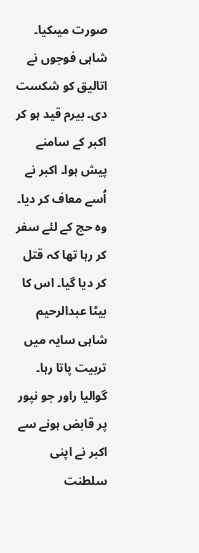صورت میںکیا۔ شاہی فوجوں نے اتالیق کو شکست دی۔ بیرم قید ہو کر اکبر کے سامنے پیش ہوا۔ اکبر نے اُسے معاف کر دیا۔ وہ حج کے لئے سفر کر رہا تھا کہ قتل کر دیا گیا۔ اس کا بیٹا عبدالرحیم شاہی سایہ میں تربیت پاتا رہا۔ گوالیا راور جو نپور پر قابض ہونے سے اکبر نے اپنی سلطنت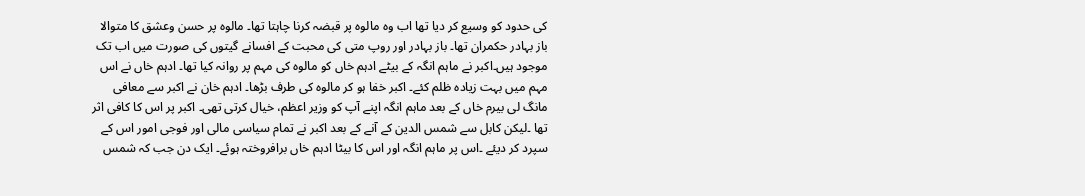کی حدود کو وسیع کر دیا تھا اب وہ مالوہ پر قبضہ کرنا چاہتا تھا۔ مالوہ پر حسن وعشق کا متوالا باز بہادر حکمران تھا۔ باز بہادر اور روپ متی کی محبت کے افسانے گیتوں کی صورت میں اب تک موجود ہیں۔اکبر نے ماہم انگہ کے بیٹے ادہم خاں کو مالوہ کی مہم پر روانہ کیا تھا۔ ادہم خاں نے اس مہم میں بہت زیادہ ظلم کئے۔ اکبر خفا ہو کر مالوہ کی طرف بڑھا۔ ادہم خان نے اکبر سے معافی مانگ لی بیرم خاں کے بعد ماہم انگہ اپنے آپ کو وزیر اعظم، خیال کرتی تھی۔ اکبر پر اس کا کافی اثر تھا ۔لیکن کابل سے شمس الدین کے آنے کے بعد اکبر نے تمام سیاسی مالی اور فوجی امور اس کے سپرد کر دیئے ۔اس پر ماہم انگہ اور اس کا بیٹا ادہم خاں برافروختہ ہوئے۔ ایک دن جب کہ شمس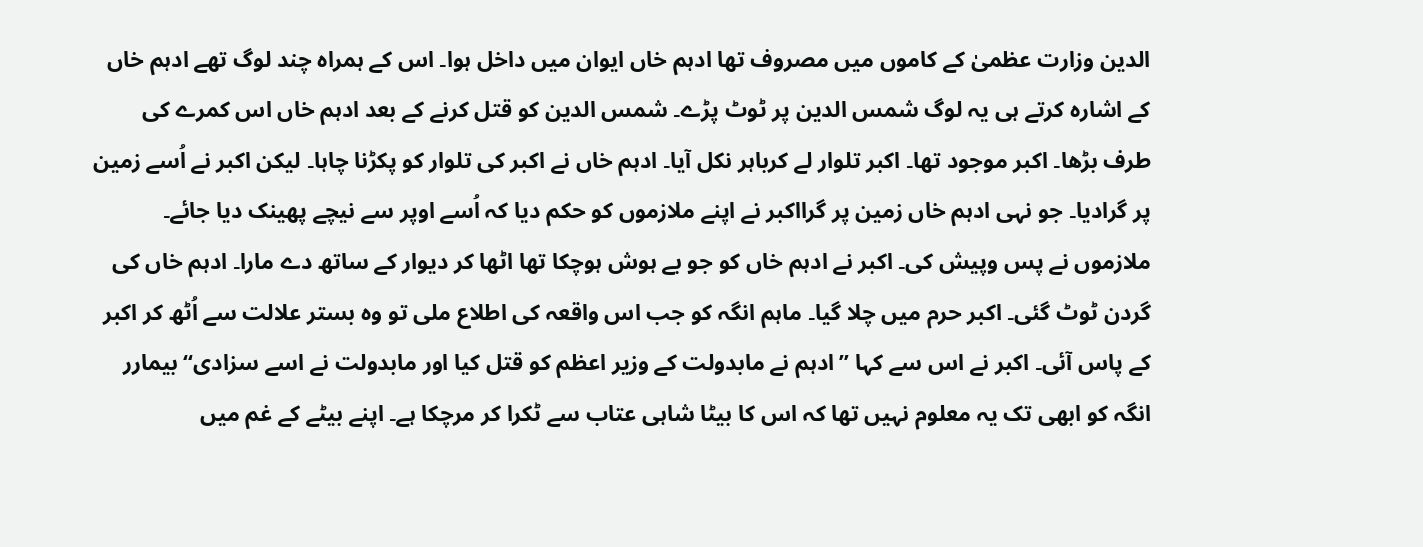الدین وزارت عظمیٰ کے کاموں میں مصروف تھا ادہم خاں ایوان میں داخل ہوا۔ اس کے ہمراہ چند لوگ تھے ادہم خاں کے اشارہ کرتے ہی یہ لوگ شمس الدین پر ٹوٹ پڑے۔ شمس الدین کو قتل کرنے کے بعد ادہم خاں اس کمرے کی طرف بڑھا۔ اکبر موجود تھا۔ اکبر تلوار لے کرباہر نکل آیا۔ ادہم خاں نے اکبر کی تلوار کو پکڑنا چاہا۔ لیکن اکبر نے اُسے زمین پر گرادیا۔ جو نہی ادہم خاں زمین پر گرااکبر نے اپنے ملازموں کو حکم دیا کہ اُسے اوپر سے نیچے پھینک دیا جائے۔ ملازموں نے پس وپیش کی۔ اکبر نے ادہم خاں کو جو بے ہوش ہوچکا تھا اٹھا کر دیوار کے ساتھ دے مارا۔ ادہم خاں کی گردن ٹوٹ گئی۔ اکبر حرم میں چلا گیا۔ ماہم انگہ کو جب اس واقعہ کی اطلاع ملی تو وہ بستر علالت سے اُٹھ کر اکبر کے پاس آئی۔ اکبر نے اس سے کہا ’’ادہم نے مابدولت کے وزیر اعظم کو قتل کیا اور مابدولت نے اسے سزادی‘‘ بیمارر انگہ کو ابھی تک یہ معلوم نہیں تھا کہ اس کا بیٹا شاہی عتاب سے ٹکرا کر مرچکا ہے۔ اپنے بیٹے کے غم میں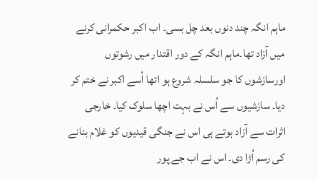ماہم انگہ چند دنوں بعد چل بسی۔ اب اکبر حکمرانی کرنے میں آزاد تھا۔ماہم انگہ کے دور اقتدار میں رشوتوں اورسازشوں کا جو سلسلہ شروع ہو اتھا اُسے اکبر نے ختم کر دیا۔ سازشیوں سے اُس نے بہت اچھا سلوک کیا۔ خارجی اثرات سے آزاد ہوتے ہی اس نے جنگی قیدیوں کو غلام بنانے کی رسم اُڑا دی۔ اس نے اب جے پور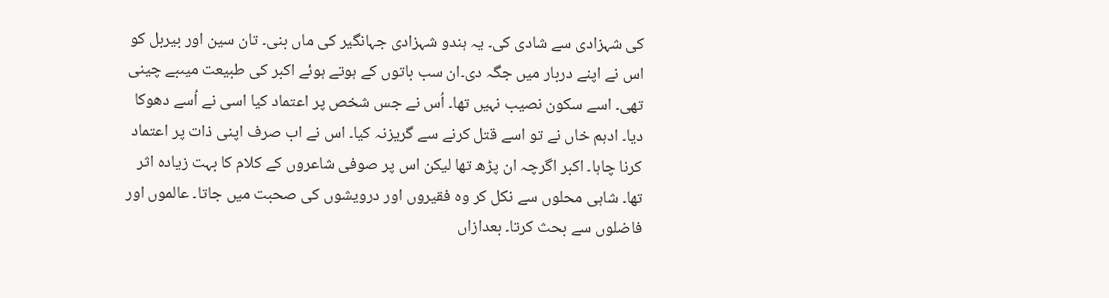کی شہزادی سے شادی کی۔ یہ ہندو شہزادی جہانگیر کی ماں بنی۔ تان سین اور بیربل کو اس نے اپنے دربار میں جگہ دی۔ان سب باتوں کے ہوتے ہوئے اکبر کی طبیعت میںبے چینی تھی۔ اسے سکون نصیب نہیں تھا۔ اُس نے جس شخص پر اعتماد کیا اسی نے اُسے دھوکا دیا۔ ادہم خاں نے تو اسے قتل کرنے سے گریزنہ کیا۔ اس نے اب صرف اپنی ذات پر اعتماد کرنا چاہا۔ اکبر اگرچہ ان پڑھ تھا لیکن اس پر صوفی شاعروں کے کلام کا بہت زیادہ اثر تھا۔ شاہی محلوں سے نکل کر وہ فقیروں اور درویشوں کی صحبت میں جاتا۔ عالموں اور فاضلوں سے بحث کرتا۔ بعدازاں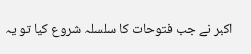اکبر نے جب فتوحات کا سلسلہ شروع کیا تو یہ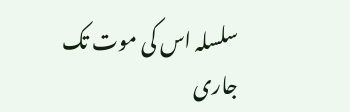سلسلہ اس کی موت تک جاری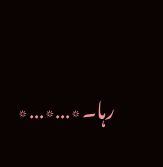رہا۔٭…٭…٭